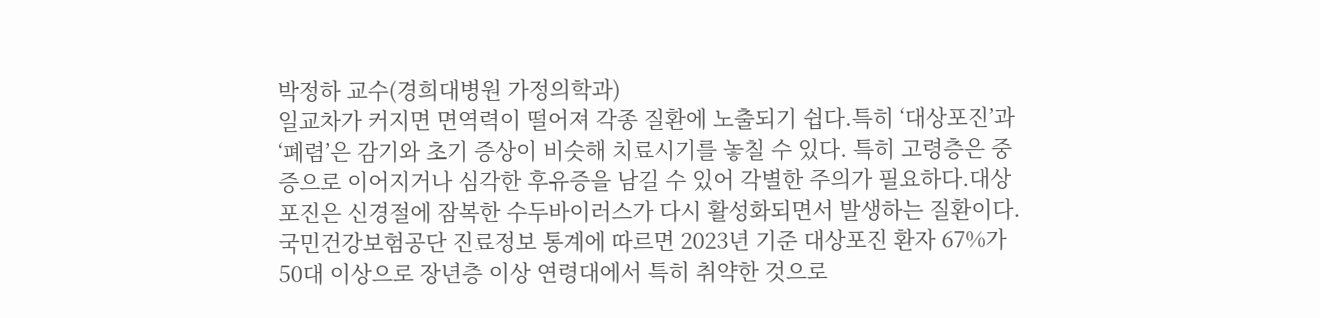박정하 교수(경희대병원 가정의학과)
일교차가 커지면 면역력이 떨어져 각종 질환에 노출되기 쉽다.특히 ‘대상포진’과 ‘폐렴’은 감기와 초기 증상이 비슷해 치료시기를 놓칠 수 있다. 특히 고령층은 중증으로 이어지거나 심각한 후유증을 남길 수 있어 각별한 주의가 필요하다.대상포진은 신경절에 잠복한 수두바이러스가 다시 활성화되면서 발생하는 질환이다.국민건강보험공단 진료정보 통계에 따르면 2023년 기준 대상포진 환자 67%가 50대 이상으로 장년층 이상 연령대에서 특히 취약한 것으로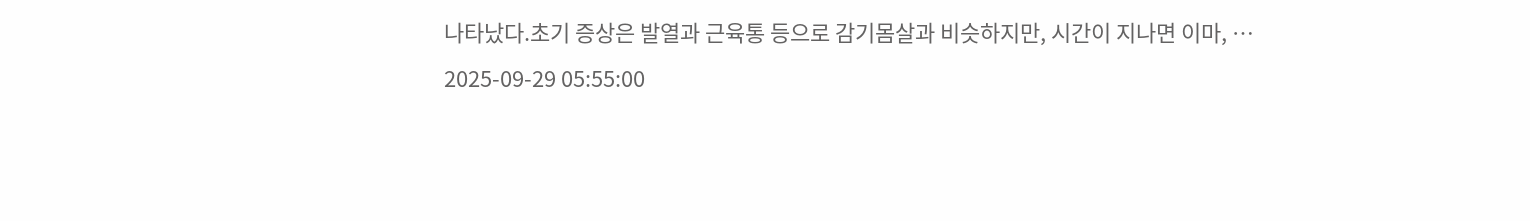나타났다.초기 증상은 발열과 근육통 등으로 감기몸살과 비슷하지만, 시간이 지나면 이마, …
2025-09-29 05:55:00